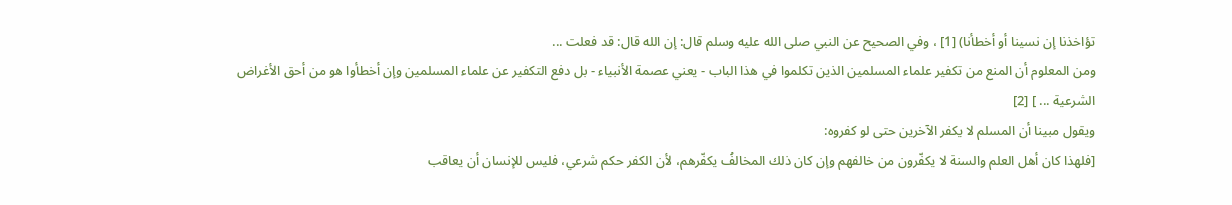تؤاخذنا إن نسينا أو أخطأنا) [1] ، وفي الصحيح عن النبي صلى الله عليه وسلم قال: إن الله قال: قد فعلت ...
ومن المعلوم أن المنع من تكفير علماء المسلمين الذين تكلموا في هذا الباب - يعني عصمة الأنبياء - بل دفع التكفير عن علماء المسلمين وإن أخطأوا هو من أحق الأغراض الشرعية ... ] [2]
ويقول مبينا أن المسلم لا يكفر الآخرين حتى لو كفروه:
[فلهذا كان أهل العلم والسنة لا يكفّرون من خالفهم وإن كان ذلك المخالفُ يكفّرهم، لأن الكفر حكم شرعي، فليس للإنسان أن يعاقب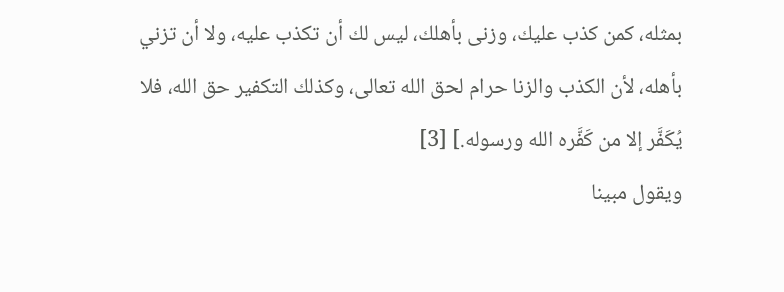بمثله، كمن كذب عليك، وزنى بأهلك، ليس لك أن تكذب عليه، ولا أن تزني بأهله، لأن الكذب والزنا حرام لحق الله تعالى، وكذلك التكفير حق الله، فلا يُكَفَّر إلا من كَفَّره الله ورسوله.] [3]
ويقول مبينا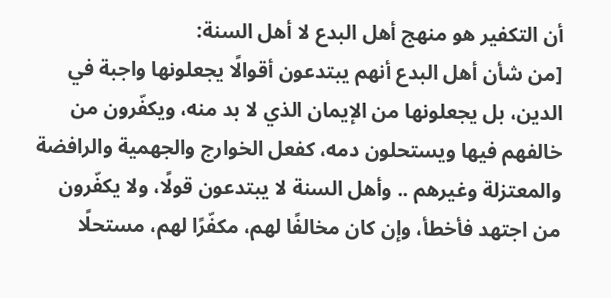أن التكفير هو منهج أهل البدع لا أهل السنة:
[من شأن أهل البدع أنهم يبتدعون أقوالًا يجعلونها واجبة في الدين، بل يجعلونها من الإيمان الذي لا بد منه، ويكفّرون من خالفهم فيها ويستحلون دمه، كفعل الخوارج والجهمية والرافضة والمعتزلة وغيرهم .. وأهل السنة لا يبتدعون قولًا، ولا يكفّرون من اجتهد فأخطأ، وإن كان مخالفًا لهم، مكفّرًا لهم، مستحلًا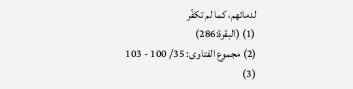لدمائهم، كما لم تكفّر
(1) (البقرة:286)
(2) مجموع الفتاوى: 35/ 100 - 103
(3)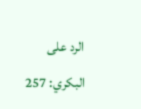الرد على البكري: 257